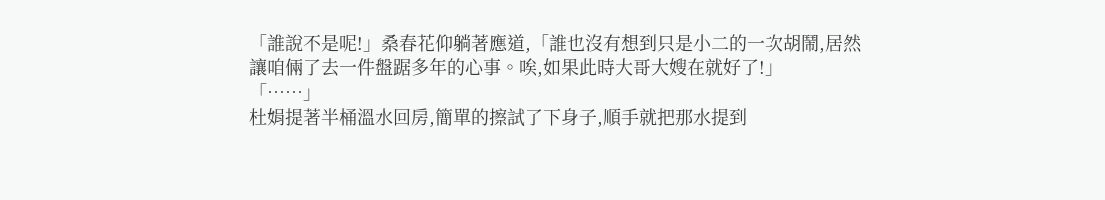「誰說不是呢!」桑春花仰躺著應道,「誰也沒有想到只是小二的一次胡鬧,居然讓咱倆了去一件盤踞多年的心事。唉,如果此時大哥大嫂在就好了!」
「……」
杜娟提著半桶溫水回房,簡單的擦試了下身子,順手就把那水提到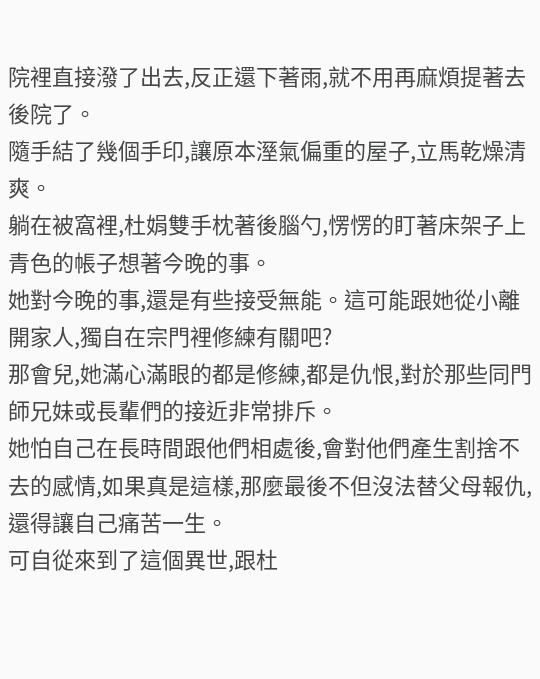院裡直接潑了出去,反正還下著雨,就不用再麻煩提著去後院了。
隨手結了幾個手印,讓原本溼氣偏重的屋子,立馬乾燥清爽。
躺在被窩裡,杜娟雙手枕著後腦勺,愣愣的盯著床架子上青色的帳子想著今晚的事。
她對今晚的事,還是有些接受無能。這可能跟她從小離開家人,獨自在宗門裡修練有關吧?
那會兒,她滿心滿眼的都是修練,都是仇恨,對於那些同門師兄妹或長輩們的接近非常排斥。
她怕自己在長時間跟他們相處後,會對他們產生割捨不去的感情,如果真是這樣,那麼最後不但沒法替父母報仇,還得讓自己痛苦一生。
可自從來到了這個異世,跟杜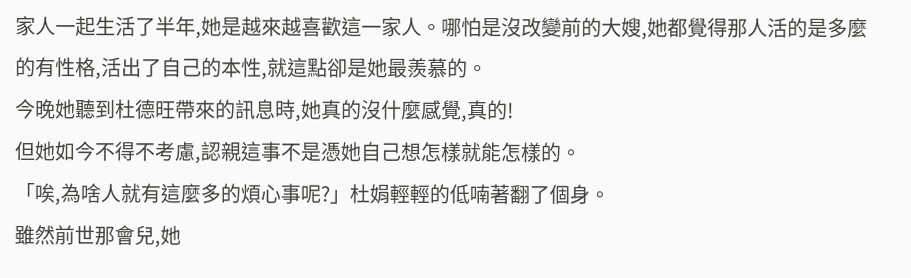家人一起生活了半年,她是越來越喜歡這一家人。哪怕是沒改變前的大嫂,她都覺得那人活的是多麼的有性格,活出了自己的本性,就這點卻是她最羨慕的。
今晚她聽到杜德旺帶來的訊息時,她真的沒什麼感覺,真的!
但她如今不得不考慮,認親這事不是憑她自己想怎樣就能怎樣的。
「唉,為啥人就有這麼多的煩心事呢?」杜娟輕輕的低喃著翻了個身。
雖然前世那會兒,她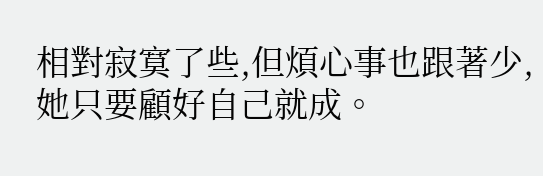相對寂寞了些,但煩心事也跟著少,她只要顧好自己就成。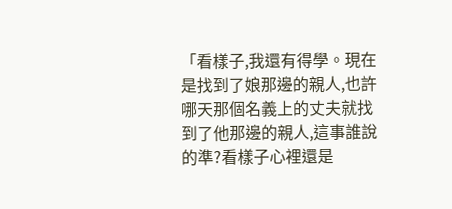「看樣子,我還有得學。現在是找到了娘那邊的親人,也許哪天那個名義上的丈夫就找到了他那邊的親人,這事誰說的準?看樣子心裡還是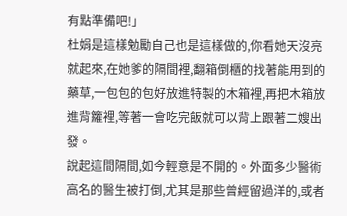有點準備吧!」
杜娟是這樣勉勵自己也是這樣做的,你看她天沒亮就起來,在她爹的隔間裡,翻箱倒櫃的找著能用到的藥草,一包包的包好放進特製的木箱裡,再把木箱放進背籮裡,等著一會吃完飯就可以背上跟著二嫂出發。
說起這間隔間,如今輕意是不開的。外面多少醫術高名的醫生被打倒,尤其是那些曾經留過洋的,或者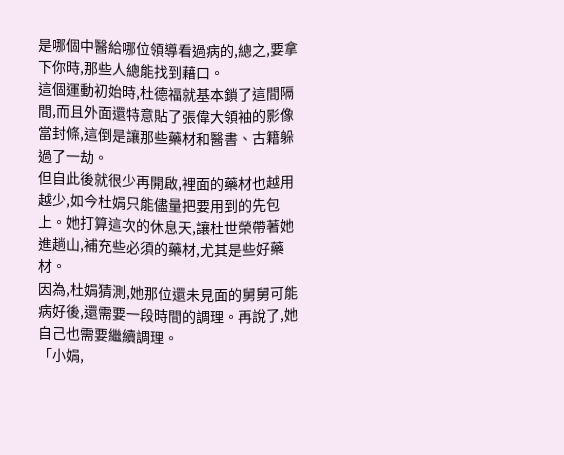是哪個中醫給哪位領導看過病的,總之,要拿下你時,那些人總能找到藉口。
這個運動初始時,杜德福就基本鎖了這間隔間,而且外面還特意貼了張偉大領袖的影像當封條,這倒是讓那些藥材和醫書、古籍躲過了一劫。
但自此後就很少再開啟,裡面的藥材也越用越少,如今杜娟只能儘量把要用到的先包上。她打算這次的休息天,讓杜世榮帶著她進趟山,補充些必須的藥材,尤其是些好藥材。
因為,杜娟猜測,她那位還未見面的舅舅可能病好後,還需要一段時間的調理。再說了,她自己也需要繼續調理。
「小娟,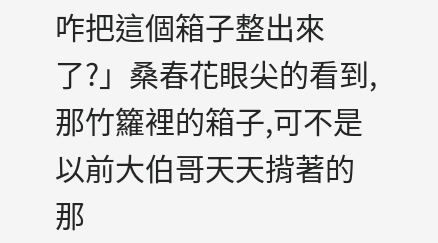咋把這個箱子整出來了?」桑春花眼尖的看到,那竹籮裡的箱子,可不是以前大伯哥天天揹著的那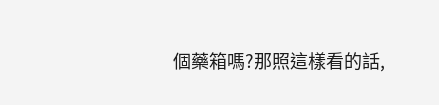個藥箱嗎?那照這樣看的話,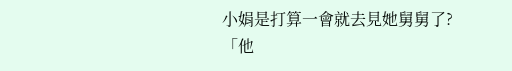小娟是打算一會就去見她舅舅了?
「他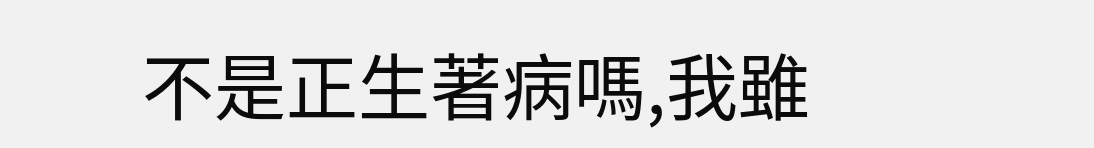不是正生著病嗎,我雖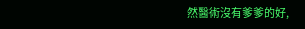然醫術沒有爹爹的好,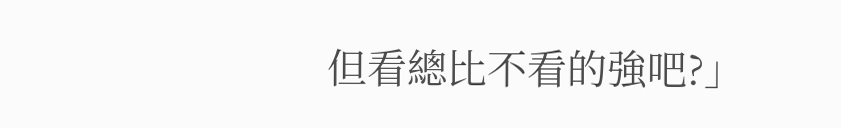但看總比不看的強吧?」